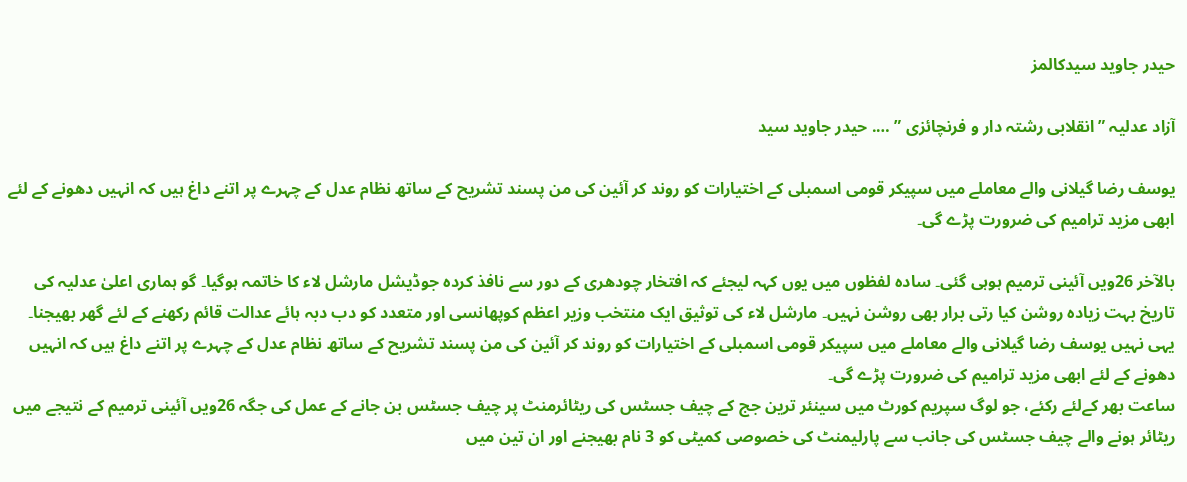حیدر جاوید سیدکالمز

آزاد عدلیہ ” انقلابی رشتہ دار و فرنچائزی ” …. حیدر جاوید سید

یوسف رضا گیلانی والے معاملے میں سپیکر قومی اسمبلی کے اختیارات کو روند کر آئین کی من پسند تشریح کے ساتھ نظام عدل کے چہرے پر اتنے داغ ہیں کہ انہیں دھونے کے لئے ابھی مزید ترامیم کی ضرورت پڑے گی۔

بالآخر 26ویں آئینی ترمیم ہوہی گئی۔ سادہ لفظوں میں یوں کہہ لیجئے کہ افتخار چودھری کے دور سے نافذ کردہ جوڈیشل مارشل لاء کا خاتمہ ہوگیا۔ گو ہماری اعلیٰ عدلیہ کی تاریخ بہت زیادہ روشن کیا رتی برار بھی روشن نہیں۔ مارشل لاء کی توثیق ایک منتخب وزیر اعظم کوپھانسی اور متعدد کو دب دبہ ہائے عدالت قائم رکھنے کے لئے گھر بھیجنا۔ یہی نہیں یوسف رضا گیلانی والے معاملے میں سپیکر قومی اسمبلی کے اختیارات کو روند کر آئین کی من پسند تشریح کے ساتھ نظام عدل کے چہرے پر اتنے داغ ہیں کہ انہیں دھونے کے لئے ابھی مزید ترامیم کی ضرورت پڑے گی۔
ساعت بھر کےلئے رکئے، جو لوگ سپریم کورٹ میں سینئر ترین جج کے چیف جسٹس کی ریٹائرمنٹ پر چیف جسٹس بن جانے کے عمل کی جگہ 26ویں آئینی ترمیم کے نتیجے میں ریٹائر ہونے والے چیف جسٹس کی جانب سے پارلیمنٹ کی خصوصی کمیٹی کو 3 نام بھیجنے اور ان تین میں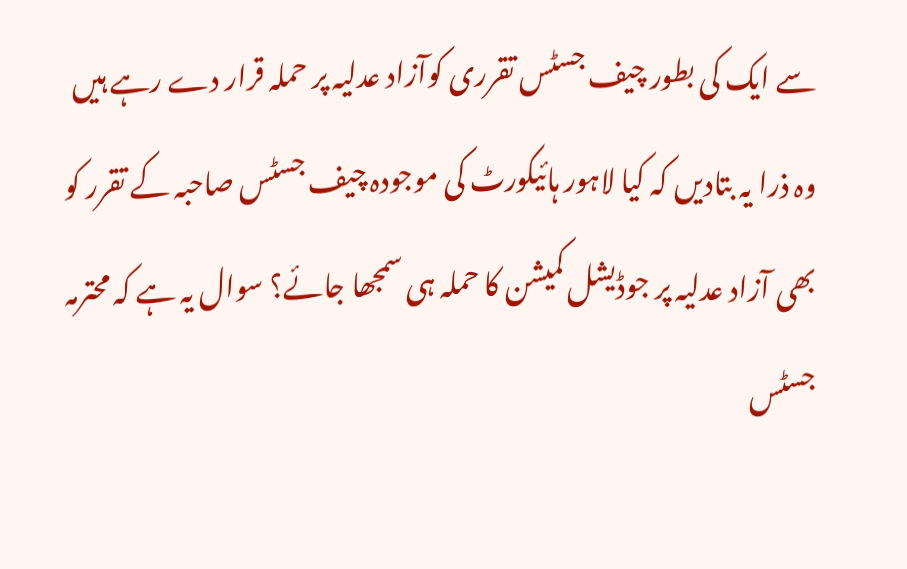سے ایک کی بطور چیف جسٹس تقرری کوآزاد عدلیہ پر حملہ قرار دے رہے ہیں وہ ذرا یہ بتادیں کہ کیا لاہور ہائیکورٹ کی موجودہ چیف جسٹس صاحبہ کے تقرر کو بھی آزاد عدلیہ پر جوڈیشل کمیشن کا حملہ ہی سمجھا جائے؟ سوال یہ ہے کہ محترمہ جسٹس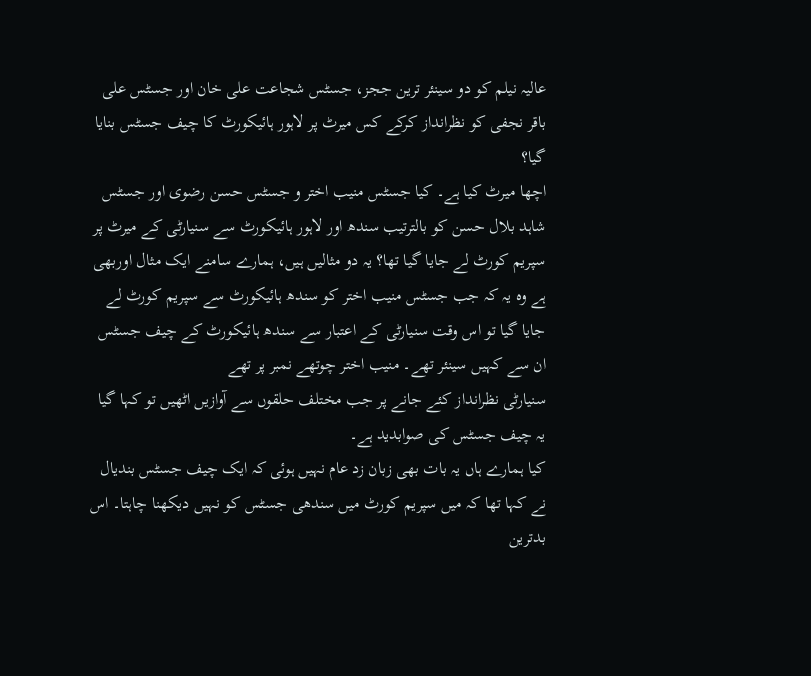عالیہ نیلم کو دو سینئر ترین ججز، جسٹس شجاعت علی خان اور جسٹس علی باقر نجفی کو نظرانداز کرکے کس میرٹ پر لاہور ہائیکورٹ کا چیف جسٹس بنایا گیا؟
اچھا میرٹ کیا ہے۔ کیا جسٹس منیب اختر و جسٹس حسن رضوی اور جسٹس شاہد بلال حسن کو بالترتیب سندھ اور لاہور ہائیکورٹ سے سنیارٹی کے میرٹ پر سپریم کورٹ لے جایا گیا تھا؟ یہ دو مثالیں ہیں، ہمارے سامنے ایک مثال اوربھی ہے وہ یہ کہ جب جسٹس منیب اختر کو سندھ ہائیکورٹ سے سپریم کورٹ لے جایا گیا تو اس وقت سنیارٹی کے اعتبار سے سندھ ہائیکورٹ کے چیف جسٹس ان سے کہیں سینئر تھے۔ منیب اختر چوتھے نمبر پر تھے
سنیارٹی نظرانداز کئے جانے پر جب مختلف حلقوں سے آوازیں اٹھیں تو کہا گیا یہ چیف جسٹس کی صوابدید ہے۔
کیا ہمارے ہاں یہ بات بھی زبان زد عام نہیں ہوئی کہ ایک چیف جسٹس بندیال نے کہا تھا کہ میں سپریم کورٹ میں سندھی جسٹس کو نہیں دیکھنا چاہتا۔ اس بدترین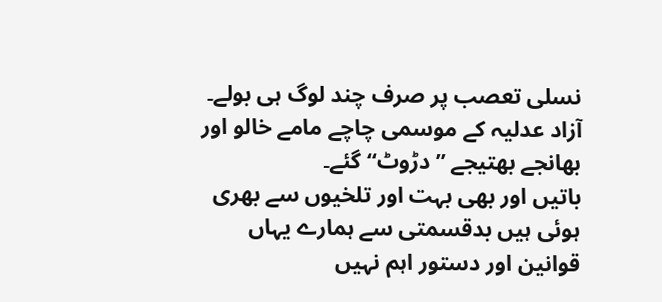نسلی تعصب پر صرف چند لوگ ہی بولے۔ آزاد عدلیہ کے موسمی چاچے مامے خالو اور بھانجے بھتیجے ’’دڑوٹ‘‘ گئے۔
باتیں اور بھی بہت اور تلخیوں سے بھری ہوئی ہیں بدقسمتی سے ہمارے یہاں قوانین اور دستور اہم نہیں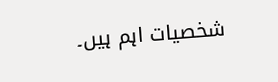شخصیات اہم ہیں۔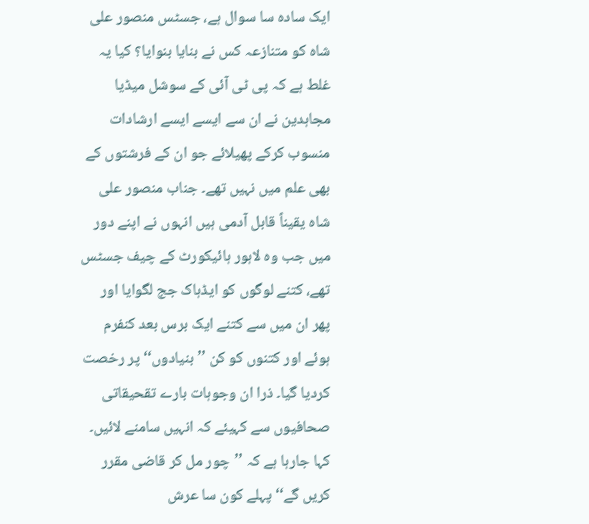ایک سادہ سا سوال ہے، جسٹس منصور علی شاہ کو متنازعہ کس نے بنایا بنوایا؟ کیا یہ غلط ہے کہ پی ٹی آئی کے سوشل میڈیا مجاہدین نے ان سے ایسے ایسے ارشادات منسوب کرکے پھیلائے جو ان کے فرشتوں کے بھی علم میں نہیں تھے۔ جناب منصور علی شاہ یقیناً قابل آدمی ہیں انہوں نے اپنے دور میں جب وہ لاہور ہائیکورٹ کے چیف جسٹس تھے، کتنے لوگوں کو ایڈہاک جج لگوایا اور پھر ان میں سے کتنے ایک برس بعد کنفرم ہوئے اور کتنوں کو کن ’’بنیادوں‘‘ پر رخصت کردیا گیا۔ ذرا ان وجوہات بارے تقحیقاتی صحافیوں سے کہیئے کہ انہیں سامنے لائیں۔
کہا جارہا ہے کہ ’’چور مل کر قاضی مقرر کریں گے‘‘ پہلے کون سا عرش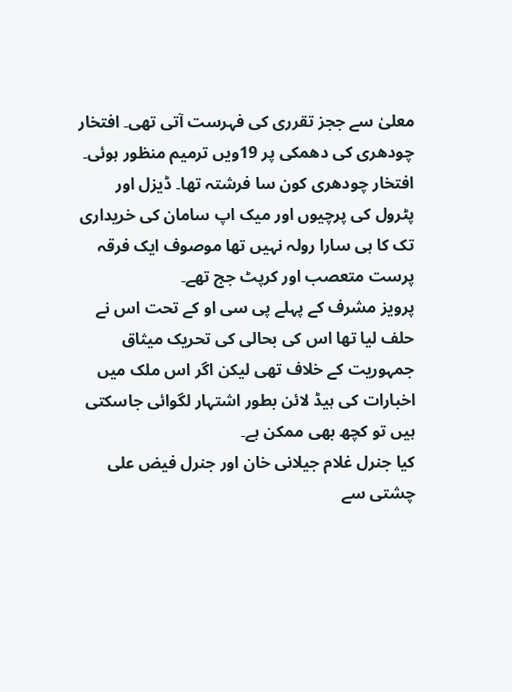معلیٰ سے ججز تقرری کی فہرست آتی تھی۔ افتخار چودھری کی دھمکی پر 19ویں ترمیم منظور ہوئی۔ افتخار چودھری کون سا فرشتہ تھا۔ ڈیزل اور پٹرول کی پرچیوں اور میک اپ سامان کی خریداری تک کا ہی سارا رولہ نہیں تھا موصوف ایک فرقہ پرست متعصب اور کرپٹ جج تھے۔
پرویز مشرف کے پہلے پی سی او کے تحت اس نے حلف لیا تھا اس کی بحالی کی تحریک میثاق جمہوریت کے خلاف تھی لیکن اگر اس ملک میں اخبارات کی ہیڈ لائن بطور اشتہار لگوائی جاسکتی ہیں تو کچھ بھی ممکن ہے۔
کیا جنرل غلام جیلانی خان اور جنرل فیض علی چشتی سے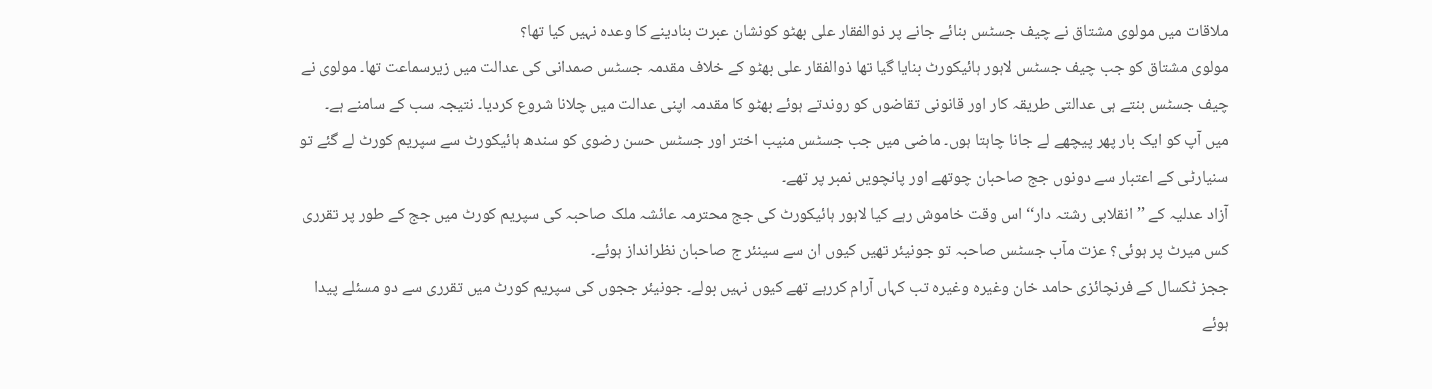ملاقات میں مولوی مشتاق نے چیف جسٹس بنائے جانے پر ذوالفقار علی بھٹو کونشان عبرت بنادینے کا وعدہ نہیں کیا تھا؟
مولوی مشتاق کو جب چیف جسٹس لاہور ہائیکورٹ بنایا گیا تھا ذوالفقار علی بھٹو کے خلاف مقدمہ جسٹس صمدانی کی عدالت میں زیرسماعت تھا۔ مولوی نے چیف جسٹس بنتے ہی عدالتی طریقہ کار اور قانونی تقاضوں کو روندتے ہوئے بھٹو کا مقدمہ اپنی عدالت میں چلانا شروع کردیا۔ نتیجہ سب کے سامنے ہے۔
میں آپ کو ایک بار پھر پیچھے لے جانا چاہتا ہوں۔ ماضی میں جب جسٹس منیب اختر اور جسٹس حسن رضوی کو سندھ ہائیکورٹ سے سپریم کورٹ لے گئے تو سنیارٹی کے اعتبار سے دونوں جج صاحبان چوتھے اور پانچویں نمبر پر تھے۔
آزاد عدلیہ کے ’’انقلابی رشتہ دار‘‘ اس وقت خاموش رہے کیا لاہور ہائیکورٹ کی جج محترمہ عائشہ ملک صاحبہ کی سپریم کورٹ میں جج کے طور پر تقرری کس میرٹ پر ہوئی؟ عزت مآب جسٹس صاحبہ تو جونیئر تھیں کیوں ان سے سینئر ج صاحبان نظرانداز ہوئے۔
ججز ٹکسال کے فرنچائزی حامد خان وغیرہ وغیرہ تب کہاں آرام کررہے تھے کیوں نہیں بولے۔ جونیئر ججوں کی سپریم کورٹ میں تقرری سے دو مسئلے پیدا ہوئے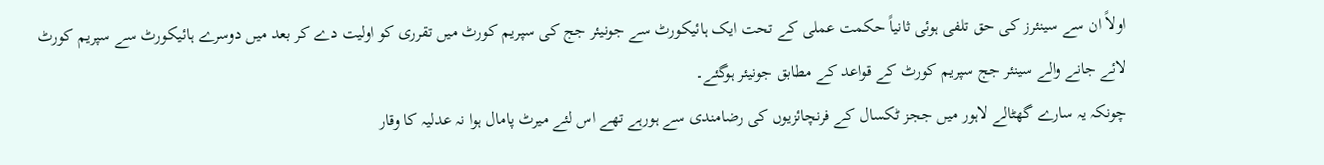اولاً ان سے سینئرز کی حق تلفی ہوئی ثانیاً حکمت عملی کے تحت ایک ہائیکورٹ سے جونیئر جج کی سپریم کورٹ میں تقرری کو اولیت دے کر بعد میں دوسرے ہائیکورٹ سے سپریم کورٹ لائے جانے والے سینئر جج سپریم کورٹ کے قواعد کے مطابق جونیئر ہوگئے۔
چونکہ یہ سارے گھٹالے لاہور میں ججز ٹکسال کے فرنچائزیوں کی رضامندی سے ہورہے تھے اس لئے میرٹ پامال ہوا نہ عدلیہ کا وقار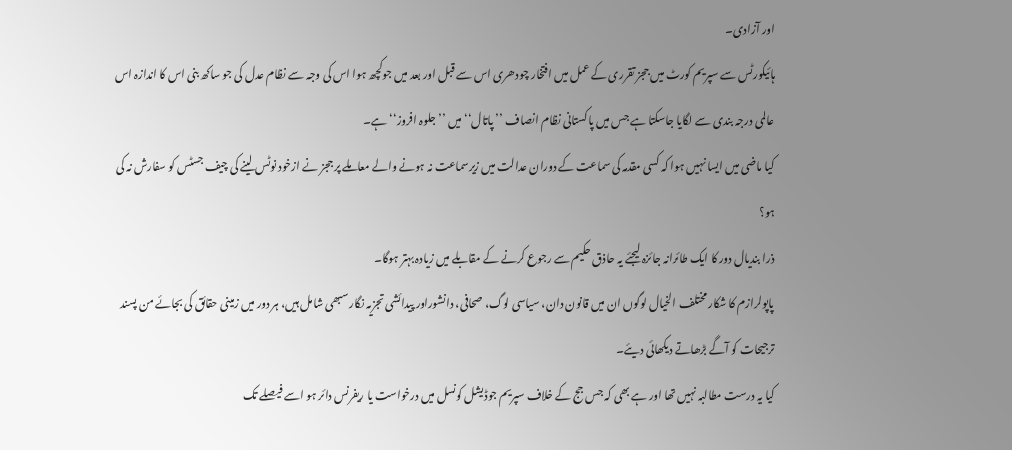اور آزادی۔
ہائیکورٹس سے سپریم کورٹ میں ججز تقرری کے عمل میں افتخار چودھری اس سے قبل اور بعد میں جوکچھ ہوا اس کی وجہ سے نظام عدل کی جو ساکھ بنی اس کا اندازہ اس عالمی درجہ بندی سے لگایا جاسکتا ہے جس میں پاکستانی نظام انصاف ’’پاتال‘‘ میں ’’جلوہ افروز‘‘ ہے۔
کیا ماضی میں ایسا نہیں ہوا کہ کسی مقدمہ کی سماعت کے دوران عدالت میں زیرسماعت نہ ہونے والے معاملے پر ججز نے ازخود نوٹس لینے کی چیف جسٹس کو سفارش نہ کی ہو؟
ذرا بندیال دور کا ایک طائرانہ جائزہ لیجئے یہ حاذق حکیم سے رجوع کرنے کے مقابلے میں زیادہ بہتر ہوگا۔
پاپولرازم کا شکار مختلف الخیال لوگوں ان میں قانون دان، سیاسی لوگ، صحافی، دانشوراور پیدائشی تجزیہ نگار سبھی شامل ہیں، ہر دور میں زمینی حقائق کی بجائے من پسند ترجیحات کو آگے بڑھاتے دیکھائی دیئے۔
کیا یہ درست مطالبہ نہیں تھا اور ہے بھی کہ جس جج کے خلاف سپریم جوڈیشل کونسل میں درخواست یا ریفرنس دائر ہو اسے فیصلے تک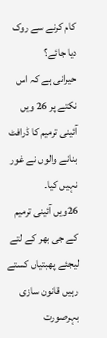کام کرنے سے روک دیا جائے؟
حیرانی ہے کہ اس نکتے پر 26 ویں آئینی ترمیم کا ڈرافٹ بنانے والوں نے غور نہیں کیا۔
26ویں آئینی ترمیم کے جی بھر کے لتے لیجئے پھبتیاں کستے رہیں قانون سازی بہرصورت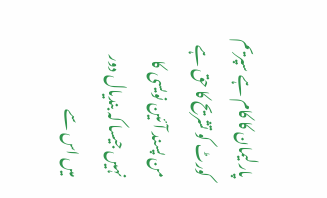پارلیمان کا کام ہے سپریم کورٹ کو تشریح کا حق ہے من پسند آئین نویسی کا نہیں جیسا کہ بندیال دور میں اس سے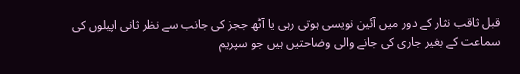قبل ثاقب نثار کے دور میں آئین نویسی ہوتی رہی یا آٹھ ججز کی جانب سے نظر ثانی اپیلوں کی سماعت کے بغیر جاری کی جانے والی وضاحتیں ہیں جو سپریم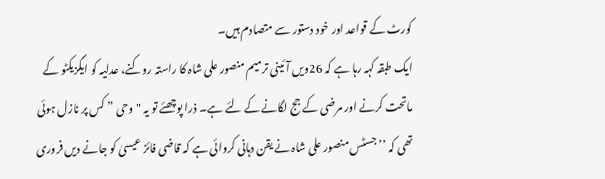کورٹ کے قواعد اور خود دستور سے متصادم ہیں۔
ایک طبقہ کہہ رہا ہے کہ 26ویں آئینی ترمیم منصور علی شاہ کا راستہ روکنے، عدلیہ کو ایگزیکٹو کے ماتحت کرنے اور مرضی کے جج لگانے کے لئے ہے۔ ذرا پوچھئے تو یہ "وحی ” کس پر نازل ہوئی تھی کہ ’’جسٹس منصور علی شاہ نے یقن دہانی کروائی ہے کہ قاضی فائز عیسیٰ کو جانے دیں فروری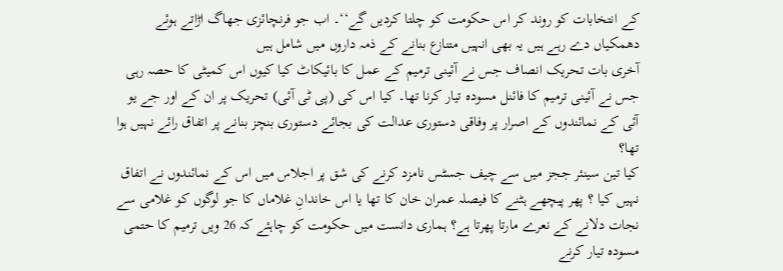کے انتخابات کو روند کر اس حکومت کو چلتا کردیں گے‘‘۔ اب جو فرنچائزی جھاگ اڑاتے ہوئے دھمکیاں دے رہے ہیں یہ بھی انہیں متنازع بنانے کے ذمہ داروں میں شامل ہیں
آخری بات تحریک انصاف جس نے آئینی ترمیم کے عمل کا بائیکاٹ کیا کیوں اس کمیٹی کا حصہ رہی جس نے آئینی ترمیم کا فائنل مسودہ تیار کرنا تھا۔ کیا اس کی (پی ٹی آئی) تحریک پر ان کے اور جے یو آئی کے نمائندوں کے اصرار پر وفاقی دستوری عدالت کی بجائے دستوری بنچز بنانے پر اتفاق رائے نہیں ہوا تھا؟
کیا تین سینئر ججز میں سے چیف جسٹس نامزد کرنے کی شق پر اجلاس میں اس کے نمائندوں نے اتفاق نہیں کیا ؟ پھر پیچھے ہٹنے کا فیصلہ عمران خان کا تھا یا اس خاندانِ غلاماں کا جو لوگوں کو غلامی سے نجات دلانے کے نعرے مارتا پھرتا ہے؟ ہماری دانست میں حکومت کو چاہئے کہ 26 ویں ترمیم کا حتمی مسودہ تیار کرنے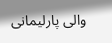والی پارلیمانی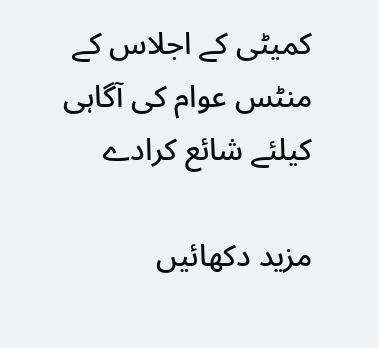کمیٹی کے اجلاس کے منٹس عوام کی آگاہی کیلئے شائع کرادے

مزید دکھائیں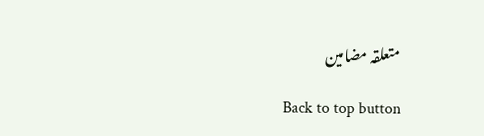متعلقہ مضامین

Back to top button